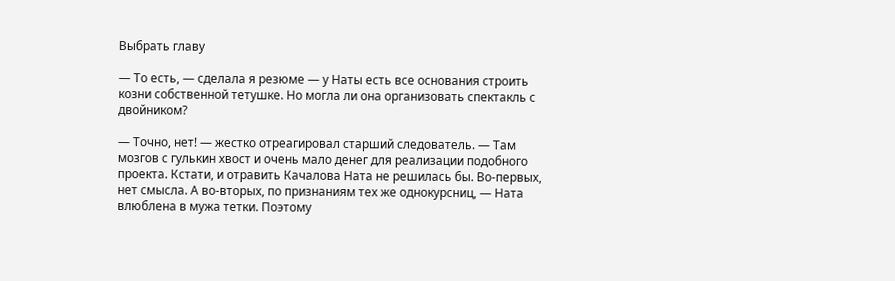Выбрать главу

— То есть, — сделала я резюме — у Наты есть все основания строить козни собственной тетушке. Но могла ли она организовать спектакль с двойником?

— Точно, нет! — жестко отреагировал старший следователь. — Там мозгов с гулькин хвост и очень мало денег для реализации подобного проекта. Кстати, и отравить Качалова Ната не решилась бы. Во-первых, нет смысла. А во-вторых, по признаниям тех же однокурсниц, — Ната влюблена в мужа тетки. Поэтому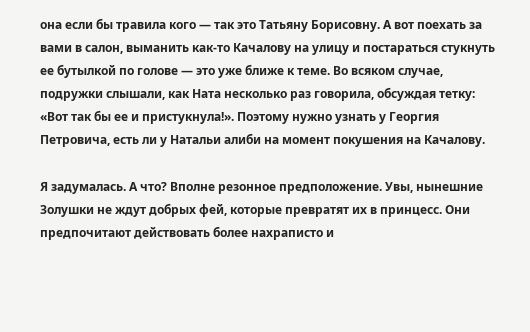она если бы травила кого — так это Татьяну Борисовну. А вот поехать за вами в салон, выманить как-то Качалову на улицу и постараться стукнуть ее бутылкой по голове — это уже ближе к теме. Во всяком случае, подружки слышали, как Ната несколько раз говорила, обсуждая тетку: «Вот так бы ее и пристукнула!». Поэтому нужно узнать у Георгия Петровича, есть ли у Натальи алиби на момент покушения на Качалову.

Я задумалась. А что? Вполне резонное предположение. Увы, нынешние Золушки не ждут добрых фей, которые превратят их в принцесс. Они предпочитают действовать более нахраписто и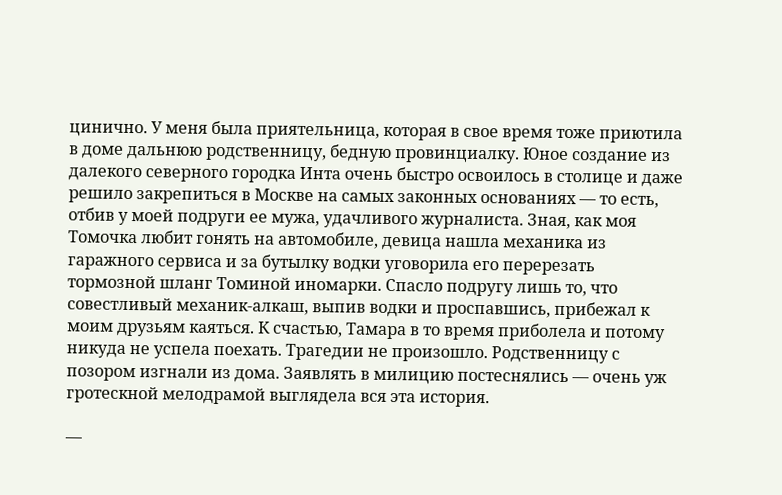цинично. У меня была приятельница, которая в свое время тоже приютила в доме дальнюю родственницу, бедную провинциалку. Юное создание из далекого северного городка Инта очень быстро освоилось в столице и даже решило закрепиться в Москве на самых законных основаниях — то есть, отбив у моей подруги ее мужа, удачливого журналиста. Зная, как моя Томочка любит гонять на автомобиле, девица нашла механика из гаражного сервиса и за бутылку водки уговорила его перерезать тормозной шланг Томиной иномарки. Спасло подругу лишь то, что совестливый механик-алкаш, выпив водки и проспавшись, прибежал к моим друзьям каяться. К счастью, Тамара в то время приболела и потому никуда не успела поехать. Трагедии не произошло. Родственницу с позором изгнали из дома. Заявлять в милицию постеснялись — очень уж гротескной мелодрамой выглядела вся эта история.

—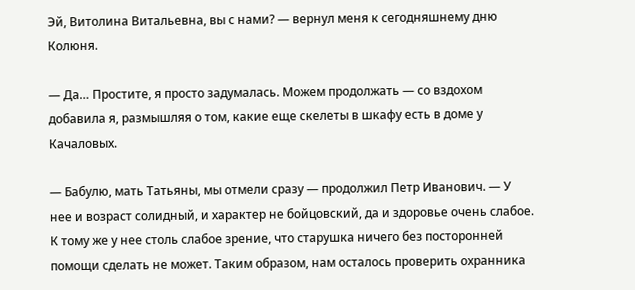Эй, Витолина Витальевна, вы с нами? — вернул меня к сегодняшнему дню Колюня.

— Да… Простите, я просто задумалась. Можем продолжать — со вздохом добавила я, размышляя о том, какие еще скелеты в шкафу есть в доме у Качаловых.

— Бабулю, мать Татьяны, мы отмели сразу — продолжил Петр Иванович. — У нее и возраст солидный, и характер не бойцовский, да и здоровье очень слабое. К тому же у нее столь слабое зрение, что старушка ничего без посторонней помощи сделать не может. Таким образом, нам осталось проверить охранника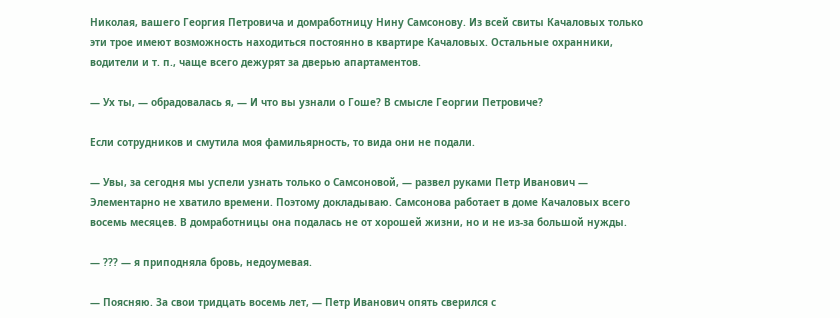Николая, вашего Георгия Петровича и домработницу Нину Самсонову. Из всей свиты Качаловых только эти трое имеют возможность находиться постоянно в квартире Качаловых. Остальные охранники, водители и т. п., чаще всего дежурят за дверью апартаментов.

— Ух ты, — обрадовалась я, — И что вы узнали о Гоше? В смысле Георгии Петровиче?

Если сотрудников и смутила моя фамильярность, то вида они не подали.

— Увы, за сегодня мы успели узнать только о Самсоновой, — развел руками Петр Иванович — Элементарно не хватило времени. Поэтому докладываю. Самсонова работает в доме Качаловых всего восемь месяцев. В домработницы она подалась не от хорошей жизни, но и не из-за большой нужды.

— ??? — я приподняла бровь, недоумевая.

— Поясняю. За свои тридцать восемь лет, — Петр Иванович опять сверился с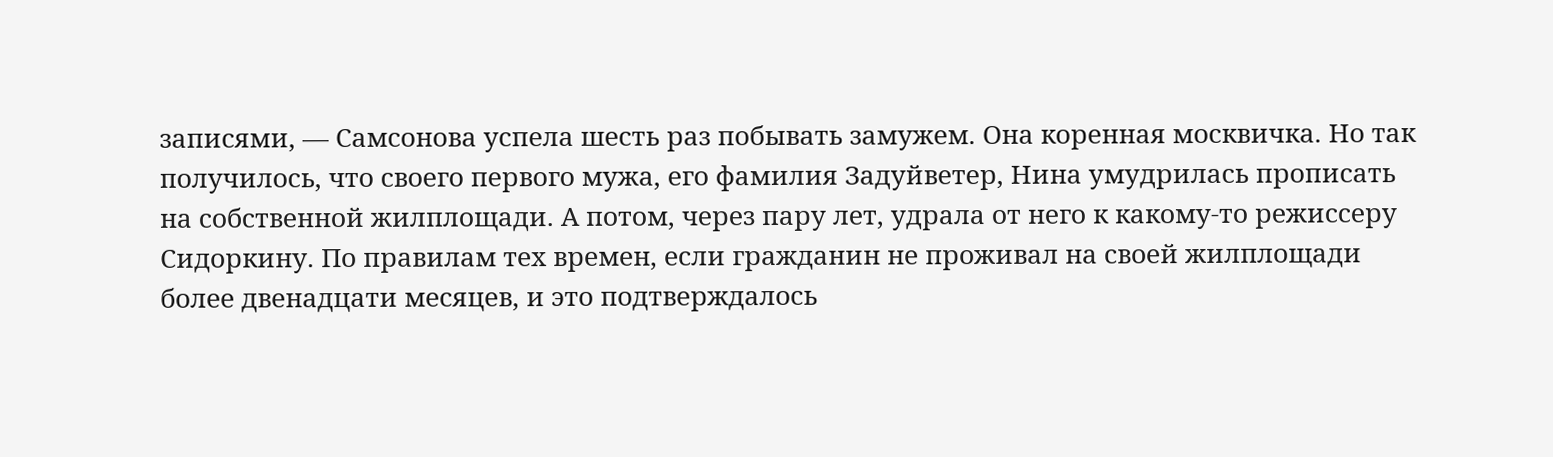записями, — Самсонова успела шесть раз побывать замужем. Она коренная москвичка. Но так получилось, что своего первого мужа, его фамилия Задуйветер, Нина умудрилась прописать на собственной жилплощади. А потом, через пару лет, удрала от него к какому-то режиссеру Сидоркину. По правилам тех времен, если гражданин не проживал на своей жилплощади более двенадцати месяцев, и это подтверждалось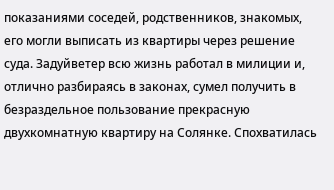показаниями соседей, родственников, знакомых, его могли выписать из квартиры через решение суда. Задуйветер всю жизнь работал в милиции и, отлично разбираясь в законах, сумел получить в безраздельное пользование прекрасную двухкомнатную квартиру на Солянке. Спохватилась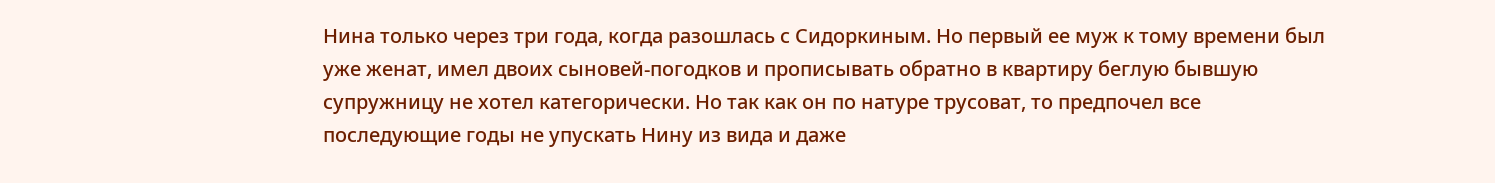Нина только через три года, когда разошлась с Сидоркиным. Но первый ее муж к тому времени был уже женат, имел двоих сыновей-погодков и прописывать обратно в квартиру беглую бывшую супружницу не хотел категорически. Но так как он по натуре трусоват, то предпочел все последующие годы не упускать Нину из вида и даже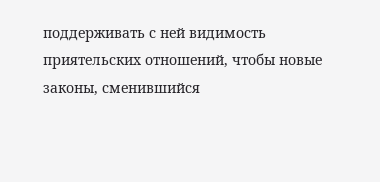поддерживать с ней видимость приятельских отношений, чтобы новые законы, сменившийся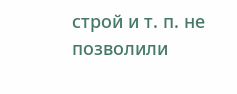строй и т. п. не позволили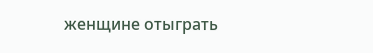женщине отыграть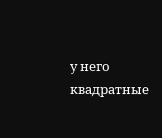у него квадратные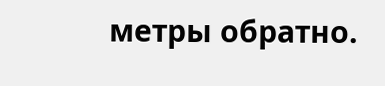метры обратно.